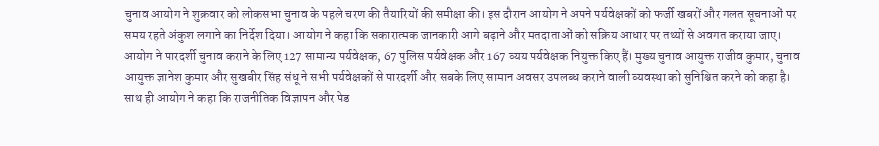चुनाव आयोग ने शुक्रवार को लोकसभा चुनाव के पहले चरण की तैयारियों की समीक्षा की। इस दौरान आयोग ने अपने पर्यवेक्षकों को फर्जी खबरों और गलत सूचनाओं पर समय रहते अंकुश लगाने का निर्देश दिया। आयोग ने कहा कि सकारात्मक जानकारी आगे बढ़ाने और मतदाताओं को सक्रिय आधार पर तथ्यों से अवगत कराया जाए।
आयोग ने पारदर्शी चुनाव कराने के लिए 127 सामान्य पर्यवेक्षक, 67 पुलिस पर्यवेक्षक और 167 व्यय पर्यवेक्षक नियुक्त किए हैं। मुख्य चुनाव आयुक्त राजीव कुमार, चुनाव आयुक्त ज्ञानेश कुमार और सुखबीर सिंह संधू ने सभी पर्यवेक्षकों से पारदर्शी और सबके लिए सामान अवसर उपलब्ध कराने वाली व्यवस्था को सुनिश्चित करने को कहा है। साथ ही आयोग ने कहा कि राजनीतिक विज्ञापन और पेड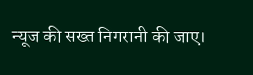न्यूज की सख्त निगरानी की जाए।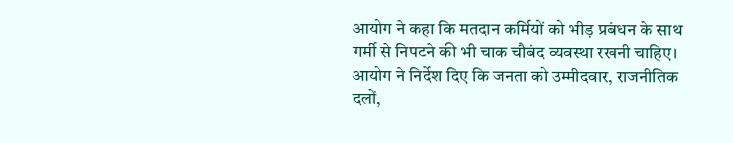आयोग ने कहा कि मतदान कर्मियों को भीड़ प्रबंधन के साथ गर्मी से निपटने की भी चाक चौबंद व्यवस्था रखनी चाहिए।
आयोग ने निर्देश दिए कि जनता को उम्मीदवार, राजनीतिक दलों,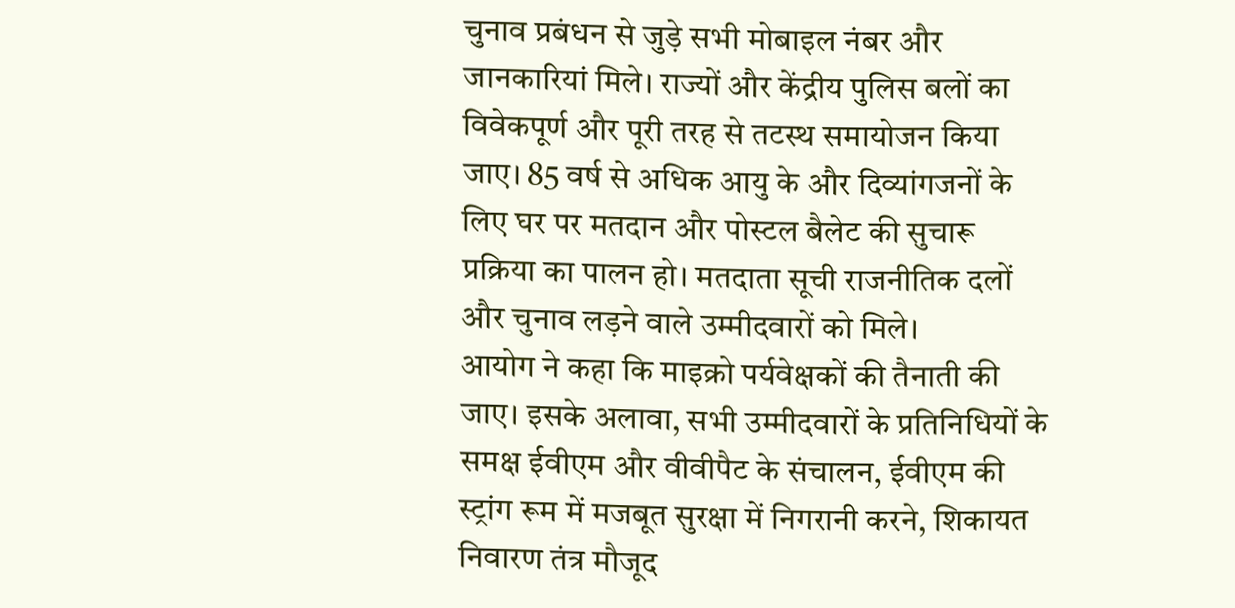चुनाव प्रबंधन से जुड़े सभी मोबाइल नंबर और जानकारियां मिले। राज्यों और केंद्रीय पुलिस बलों का विवेकपूर्ण और पूरी तरह से तटस्थ समायोजन किया जाए। 85 वर्ष से अधिक आयु के और दिव्यांगजनों के लिए घर पर मतदान और पोस्टल बैलेट की सुचारू प्रक्रिया का पालन हो। मतदाता सूची राजनीतिक दलों और चुनाव लड़ने वाले उम्मीदवारों को मिले।
आयोग ने कहा कि माइक्रो पर्यवेक्षकों की तैनाती की जाए। इसके अलावा, सभी उम्मीदवारों के प्रतिनिधियों के समक्ष ईवीएम और वीवीपैट के संचालन, ईवीएम की स्ट्रांग रूम में मजबूत सुरक्षा में निगरानी करने, शिकायत निवारण तंत्र मौजूद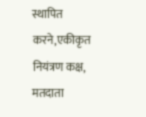स्थापित करने,एकीकृत नियंत्रण कक्ष, मतदाता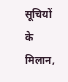सूचियों के मिलान,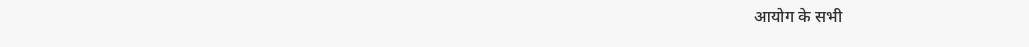आयोग के सभी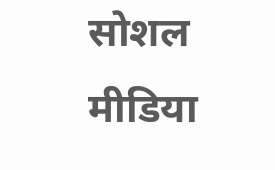सोशल मीडिया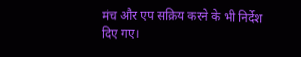मंच और एप सक्रिय करने के भी निर्देश दिए गए।